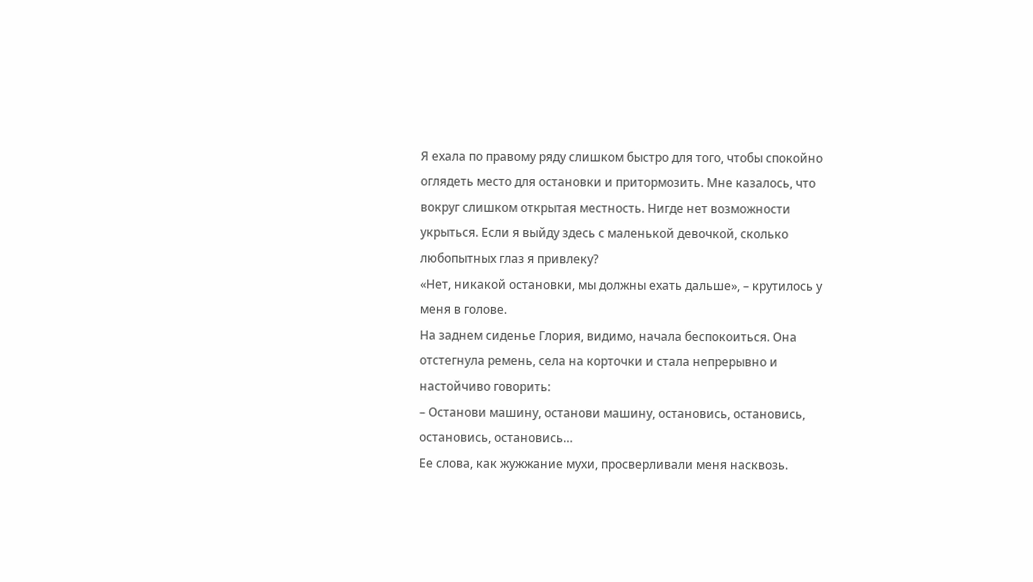Я ехала по правому ряду слишком быстро для того, чтобы спокойно оглядеть место для остановки и притормозить. Мне казалось, что вокруг слишком открытая местность. Нигде нет возможности укрыться. Если я выйду здесь с маленькой девочкой, сколько любопытных глаз я привлеку?
«Нет, никакой остановки, мы должны ехать дальше», – крутилось у меня в голове.
На заднем сиденье Глория, видимо, начала беспокоиться. Она отстегнула ремень, села на корточки и стала непрерывно и настойчиво говорить:
– Останови машину, останови машину, остановись, остановись, остановись, остановись…
Ее слова, как жужжание мухи, просверливали меня насквозь.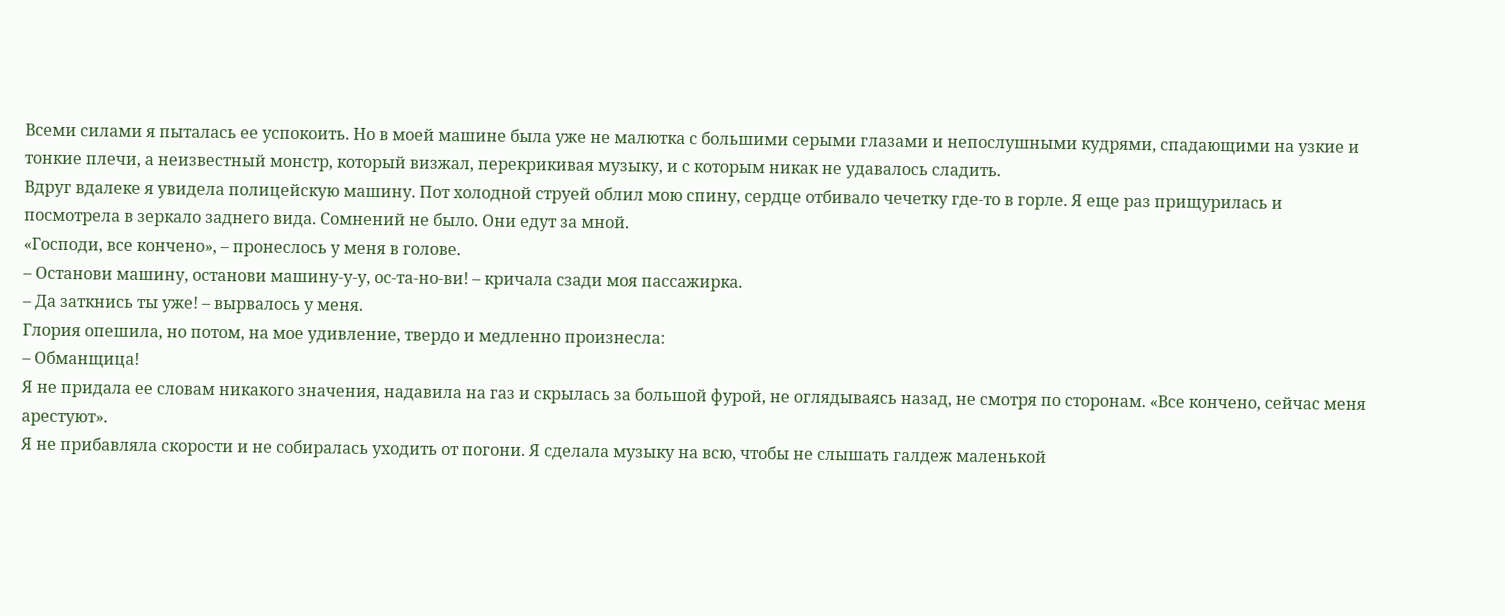Всеми силами я пыталась ее успокоить. Но в моей машине была уже не малютка с большими серыми глазами и непослушными кудрями, спадающими на узкие и тонкие плечи, а неизвестный монстр, который визжал, перекрикивая музыку, и с которым никак не удавалось сладить.
Вдруг вдалеке я увидела полицейскую машину. Пот холодной струей облил мою спину, сердце отбивало чечетку где-то в горле. Я еще раз прищурилась и посмотрела в зеркало заднего вида. Сомнений не было. Они едут за мной.
«Господи, все кончено», – пронеслось у меня в голове.
– Останови машину, останови машину-у-у, ос-та-но-ви! – кричала сзади моя пассажирка.
– Да заткнись ты уже! – вырвалось у меня.
Глория опешила, но потом, на мое удивление, твердо и медленно произнесла:
– Обманщица!
Я не придала ее словам никакого значения, надавила на газ и скрылась за большой фурой, не оглядываясь назад, не смотря по сторонам. «Все кончено, сейчас меня арестуют».
Я не прибавляла скорости и не собиралась уходить от погони. Я сделала музыку на всю, чтобы не слышать галдеж маленькой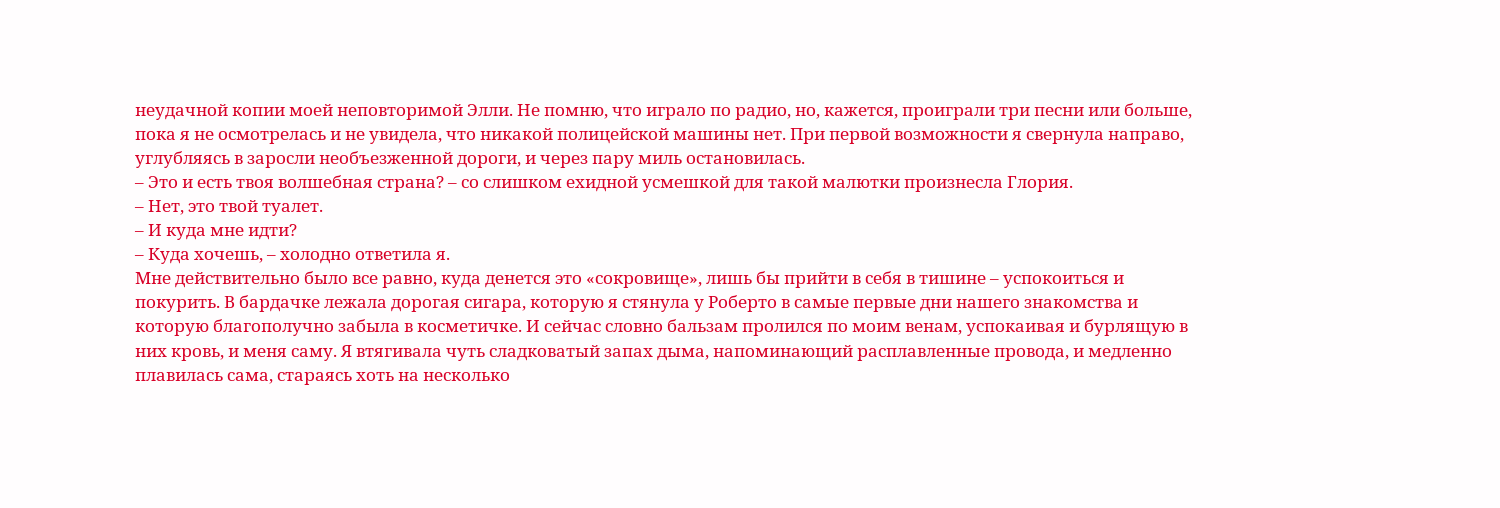неудачной копии моей неповторимой Элли. Не помню, что играло по радио, но, кажется, проиграли три песни или больше, пока я не осмотрелась и не увидела, что никакой полицейской машины нет. При первой возможности я свернула направо, углубляясь в заросли необъезженной дороги, и через пару миль остановилась.
– Это и есть твоя волшебная страна? – со слишком ехидной усмешкой для такой малютки произнесла Глория.
– Нет, это твой туалет.
– И куда мне идти?
– Куда хочешь, – холодно ответила я.
Мне действительно было все равно, куда денется это «сокровище», лишь бы прийти в себя в тишине – успокоиться и покурить. В бардачке лежала дорогая сигара, которую я стянула у Роберто в самые первые дни нашего знакомства и которую благополучно забыла в косметичке. И сейчас словно бальзам пролился по моим венам, успокаивая и бурлящую в них кровь, и меня саму. Я втягивала чуть сладковатый запах дыма, напоминающий расплавленные провода, и медленно плавилась сама, стараясь хоть на несколько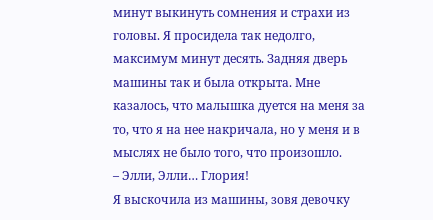минут выкинуть сомнения и страхи из головы. Я просидела так недолго, максимум минут десять. Задняя дверь машины так и была открыта. Мне казалось, что малышка дуется на меня за то, что я на нее накричала, но у меня и в мыслях не было того, что произошло.
– Элли, Элли… Глория!
Я выскочила из машины, зовя девочку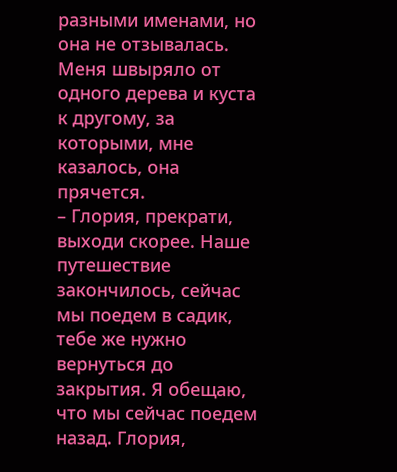разными именами, но она не отзывалась. Меня швыряло от одного дерева и куста к другому, за которыми, мне казалось, она прячется.
– Глория, прекрати, выходи скорее. Наше путешествие закончилось, сейчас мы поедем в садик, тебе же нужно вернуться до закрытия. Я обещаю, что мы сейчас поедем назад. Глория,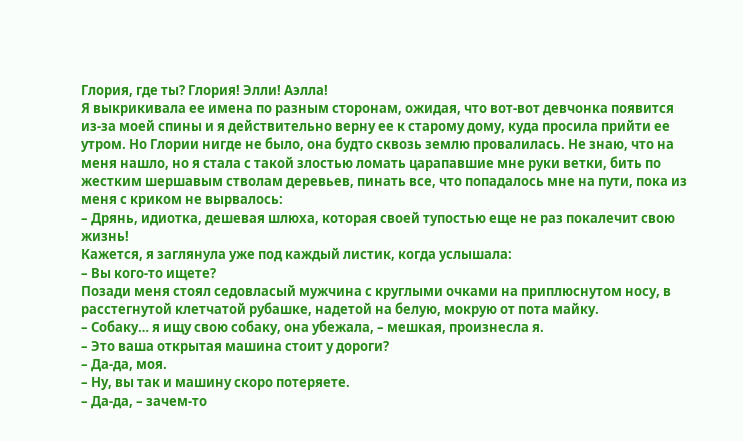Глория, где ты? Глория! Элли! Аэлла!
Я выкрикивала ее имена по разным сторонам, ожидая, что вот-вот девчонка появится из-за моей спины и я действительно верну ее к старому дому, куда просила прийти ее утром. Но Глории нигде не было, она будто сквозь землю провалилась. Не знаю, что на меня нашло, но я стала с такой злостью ломать царапавшие мне руки ветки, бить по жестким шершавым стволам деревьев, пинать все, что попадалось мне на пути, пока из меня с криком не вырвалось:
– Дрянь, идиотка, дешевая шлюха, которая своей тупостью еще не раз покалечит свою жизнь!
Кажется, я заглянула уже под каждый листик, когда услышала:
– Вы кого-то ищете?
Позади меня стоял седовласый мужчина с круглыми очками на приплюснутом носу, в расстегнутой клетчатой рубашке, надетой на белую, мокрую от пота майку.
– Собаку… я ищу свою собаку, она убежала, – мешкая, произнесла я.
– Это ваша открытая машина стоит у дороги?
– Да-да, моя.
– Ну, вы так и машину скоро потеряете.
– Да-да, – зачем-то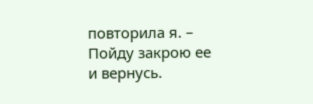повторила я. – Пойду закрою ее и вернусь.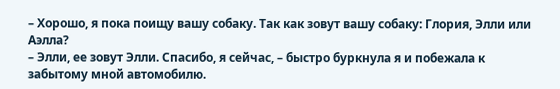– Хорошо, я пока поищу вашу собаку. Так как зовут вашу собаку: Глория, Элли или Аэлла?
– Элли, ее зовут Элли. Спасибо, я сейчас, – быстро буркнула я и побежала к забытому мной автомобилю.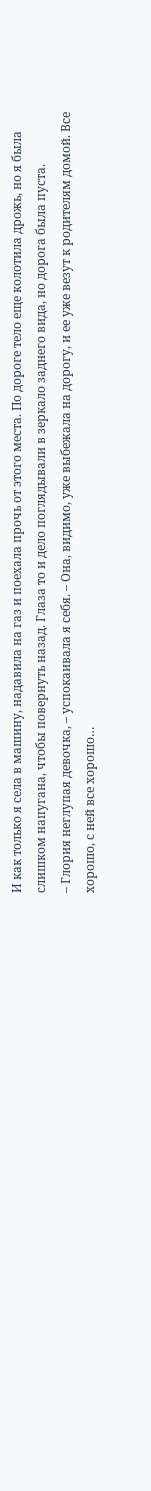И как только я села в машину, надавила на газ и поехала прочь от этого места. По дороге тело еще колотила дрожь, но я была слишком напугана, чтобы повернуть назад. Глаза то и дело поглядывали в зеркало заднего вида, но дорога была пуста.
– Глория неглупая девочка, – успокаивала я себя. – Она, видимо, уже выбежала на дорогу, и ее уже везут к родителям домой. Все хорошо, с ней все хорошо…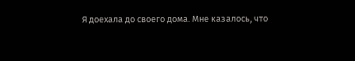Я доехала до своего дома. Мне казалось, что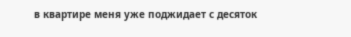в квартире меня уже поджидает с десяток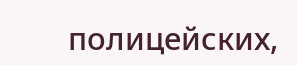полицейских,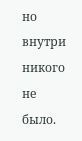но внутри никого не было.